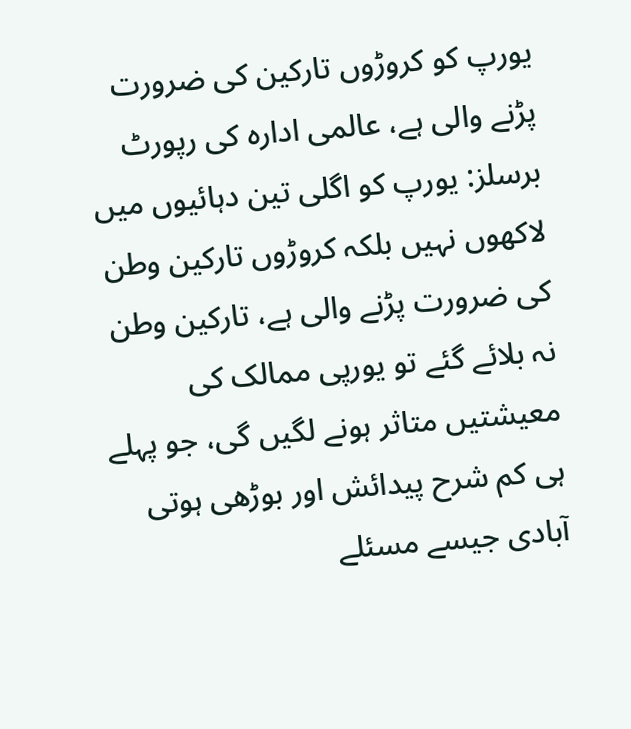یورپ کو کروڑوں تارکین کی ضرورت پڑنے والی ہے، عالمی ادارہ کی رپورٹ
برسلز: یورپ کو اگلی تین دہائیوں میں لاکھوں نہیں بلکہ کروڑوں تارکین وطن کی ضرورت پڑنے والی ہے، تارکین وطن نہ بلائے گئے تو یورپی ممالک کی معیشتیں متاثر ہونے لگیں گی، جو پہلے ہی کم شرح پیدائش اور بوڑھی ہوتی آبادی جیسے مسئلے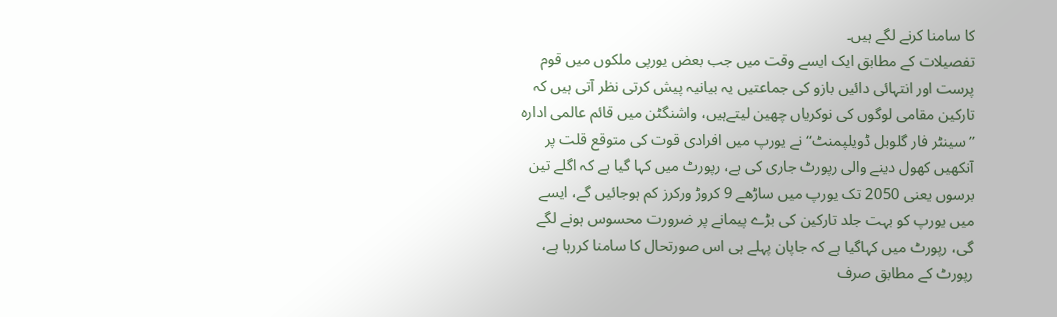کا سامنا کرنے لگے ہیں۔
تفصیلات کے مطابق ایک ایسے وقت میں جب بعض یورپی ملکوں میں قوم پرست اور انتہائی دائیں بازو کی جماعتیں یہ بیانیہ پیش کرتی نظر آتی ہیں کہ تارکین مقامی لوگوں کی نوکریاں چھین لیتےہیں، واشنگٹن میں قائم عالمی ادارہ ’’سینٹر فار گلوبل ڈویلپمنٹ‘‘ نے یورپ میں افرادی قوت کی متوقع قلت پر آنکھیں کھول دینے والی رپورٹ جاری کی ہے، رپورٹ میں کہا گیا ہے کہ اگلے تین برسوں یعنی 2050 تک یورپ میں ساڑھے 9 کروڑ ورکرز کم ہوجائیں گے، ایسے میں یورپ کو بہت جلد تارکین کی بڑے پیمانے پر ضرورت محسوس ہونے لگے گی، رپورٹ میں کہاگیا ہے کہ جاپان پہلے ہی اس صورتحال کا سامنا کررہا ہے، رپورٹ کے مطابق صرف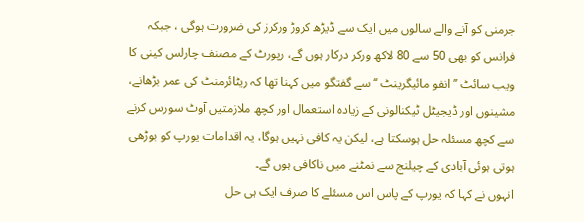جرمنی کو آنے والے سالوں میں ایک سے ڈیڑھ کروڑ ورکرز کی ضرورت ہوگی ، جبکہ فرانس کو بھی 50 سے 80 لاکھ ورکر درکار ہوں گے، رپورٹ کے مصنف چارلس کینی کا ویب سائٹ ’’انفو مائیگرینٹ ‘‘ سے گفتگو میں کہنا تھا کہ ریٹائرمنٹ کی عمر بڑھانے، مشینوں اور ڈیجیٹل ٹیکنالونی کے زیادہ استعمال اور کچھ ملازمتیں آوٹ سورس کرنے سے کچھ مسئلہ حل ہوسکتا ہے، لیکن یہ کافی نہیں ہوگا، یہ اقدامات یورپ کو بوڑھی ہوتی ہوئی آبادی کے چیلنج سے نمٹنے میں ناکافی ہوں گے۔
انہوں نے کہا کہ یورپ کے پاس اس مسئلے کا صرف ایک ہی حل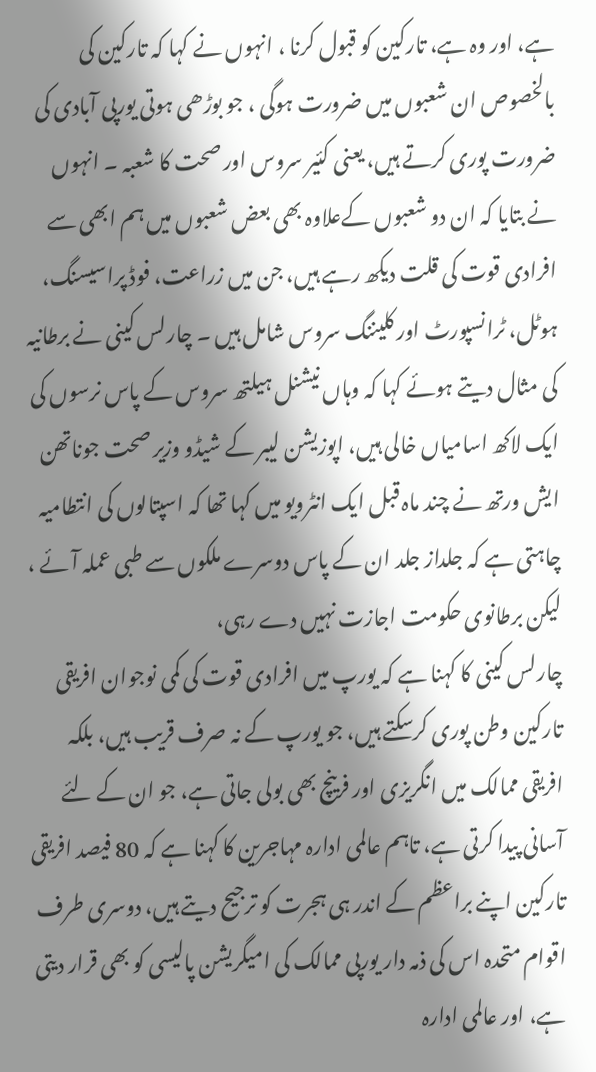ہے، اور وہ ہے، تارکین کو قبول کرنا ، انہوں نے کہا کہ تارکین کی بالخصوص ان شعبوں میں ضرورت ہوگی ، جو بوڑھی ہوتی یورپی آبادی کی ضرورت پوری کرتے ہیں، یعنی کئیر سروس اور صحت کا شعبہ ۔ انہوں نے بتایا کہ ان دو شعبوں کےعلاوہ بھی بعض شعبوں میں ہم ابھی سے افرادی قوت کی قلت دیکھ رہے ہیں، جن میں زراعت، فوڈ پراسیسنگ، ہوٹل، ٹرانسپورٹ اور کلیننگ سروس شامل ہیں ۔ چارلس کینی نے برطانیہ کی مثال دیتے ہوئے کہا کہ وہاں نیشنل ہیلتھ سروس کے پاس نرسوں کی ایک لاکھ اسامیاں خالی ہیں، اپوزیشن لیبر کے شیڈو وزیر صحت جوناتھن ایش ورتھ نے چند ماہ قبل ایک انٹرویو میں کہا تھا کہ اسپتالوں کی انتطامیہ چاہتی ہے کہ جلداز جلد ان کے پاس دوسرے ملکوں سے طبی عملہ آئے ، لیکن برطانوی حکومت اجازت نہیں دے رہی،
چارلس کینی کا کہنا ہے کہ یورپ میں افرادی قوت کی کمی نوجوان افریقی تارکین وطن پوری کرسکتے ہیں، جو یورپ کے نہ صرف قریب ہیں، بلکہ افریقی ممالک میں انگریزی اور فرینچ بھی بولی جاتی ہے، جو ان کے لئے آسانی پیدا کرتی ہے، تاہم عالمی ادارہ مہاجرین کا کہنا ہے کہ 80 فیصد افریقی تارکین اپنے براعظم کے اندر ہی ہجرت کو ترجیح دیتے ہیں، دوسری طرف اقوام متحدہ اس کی ذمہ دار یورپی ممالک کی امیگریشن پالیسی کو بھی قرار دیتی ہے، اور عالمی ادارہ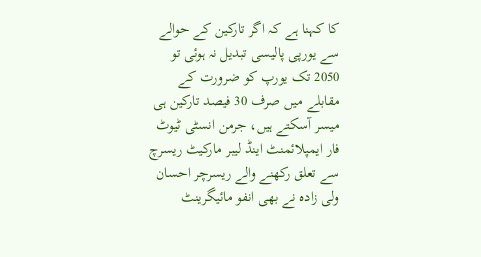کا کہنا ہے کہ اگر تارکین کے حوالے سے یورپی پالیسی تبدیل نہ ہوئی تو 2050 تک یورپ کو ضرورت کے مقابلے میں صرف 30 فیصد تارکین ہی میسر آسکتے ہیں، جرمن انسٹی ٹیوٹ فار ایمپلائمنٹ اینڈ لیبر مارکیٹ ریسرچ سے تعلق رکھنے والے ریسرچر احسان ولی زادہ نے بھی انفو مائیگرینٹ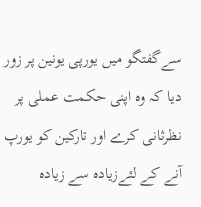سےگفتگو میں یورپی یونین پر زور دیا کہ وہ اپنی حکمت عملی پر نظرثانی کرے اور تارکین کو یورپ آنے کے لئےزیادہ سے زیادہ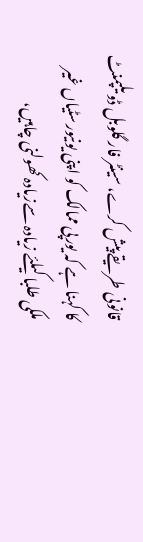قانونی طریقے پیش کرے، سینٹر فار گلوبل ڈویلپمنٹ کا کہنا ہے کہ یورپی ممالک کو اپنی یونیورسٹیاں غیر ملکی طلبا کیلئے زیادہ سےزیادہ کھولنی چاہیں،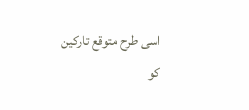اسی طرح متوقع تارکین کو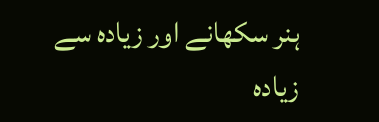ہنر سکھانے اور زیادہ سے زیادہ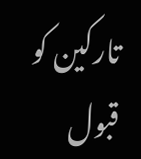تارکین کو قبول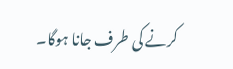کرنے کی طرف جانا ہوگا۔